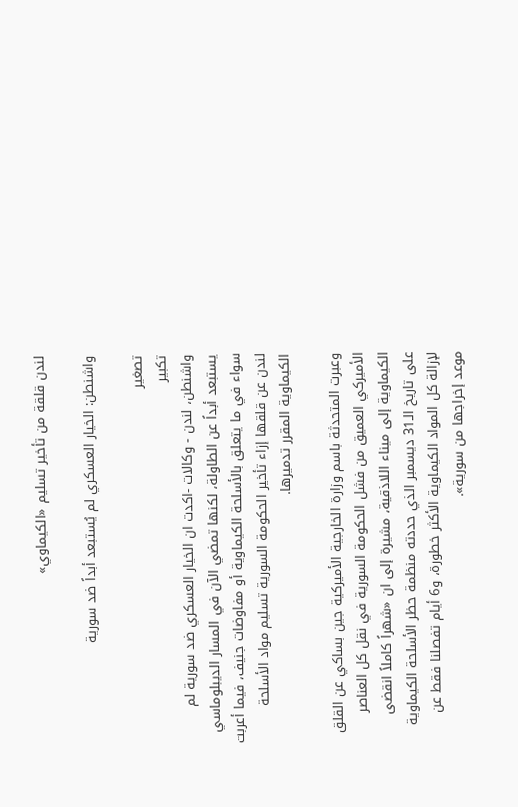لندن قلقة من تأخير تسليم «الكيماوي»

واشنطن: الخيار العسكري لم يُستبعد أبداً ضد سورية

تصغير
تكبير
واشنطن، لندن - وكالات -اكدت ان الخيار العسكري ضد سورية لم يستبعد أبداً عن الطاولة، لكنها تمضي الآن في المسار الديبلوماسي سواء في ما يتعلق بالأسلحة الكيماوية أو مفاوضات جنيف، فيما أعربت لندن عن قلقها إزاء تأخير الحكومة السورية تسليم مواد الأسلحة الكيماوية المقرر تدميرها.

وعبرت المتحدثة باسم وزارة الخارجية الأميركية جين بساكي عن القلق الأميركي العميق من فشل الحكومة السورية في نقل كل العناصر الكيماوية إلى ميناء اللاذقية، مشيرة إلى ان «شهراً كاملاً انقضى على تاريخ الـ31 ديسمبر الذي حددته منظمة حظر الأسلحة الكيماوية لإزالة كل المواد الكيماوية الأكثر خطورة، و6 أيام تفصلنا فقط عن موعد إخراجها من سورية».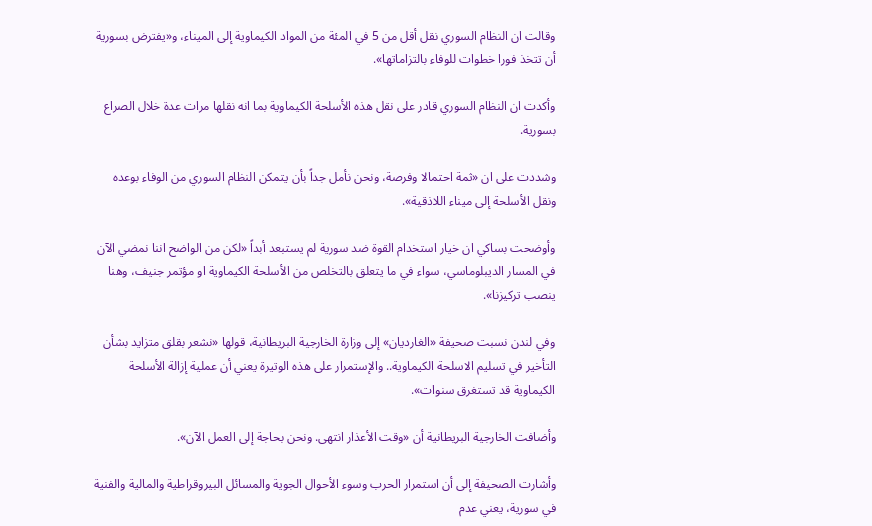وقالت ان النظام السوري نقل أقل من 5 في المئة من المواد الكيماوية إلى الميناء، و«يفترض بسورية أن تتخذ فورا خطوات للوفاء بالتزاماتها».

وأكدت ان النظام السوري قادر على نقل هذه الأسلحة الكيماوية بما انه نقلها مرات عدة خلال الصراع بسورية.

وشددت على ان «ثمة احتمالا وفرصة، ونحن نأمل جداً بأن يتمكن النظام السوري من الوفاء بوعده ونقل الأسلحة إلى ميناء اللاذقية».

وأوضحت بساكي ان خيار استخدام القوة ضد سورية لم يستبعد أبداً «لكن من الواضح اننا نمضي الآن في المسار الديبلوماسي، سواء في ما يتعلق بالتخلص من الأسلحة الكيماوية او مؤتمر جنيف، وهنا ينصب تركيزنا».

وفي لندن نسبت صحيفة «الغارديان» إلى وزارة الخارجية البريطانية، قولها «نشعر بقلق متزايد بشأن التأخير في تسليم الاسلحة الكيماوية.. والإستمرار على هذه الوتيرة يعني أن عملية إزالة الأسلحة الكيماوية قد تستغرق سنوات».

وأضافت الخارجية البريطانية أن «وقت الأعذار انتهى. ونحن بحاجة إلى العمل الآن».

وأشارت الصحيفة إلى أن استمرار الحرب وسوء الأحوال الجوية والمسائل البيروقراطية والمالية والفنية في سورية، يعني عدم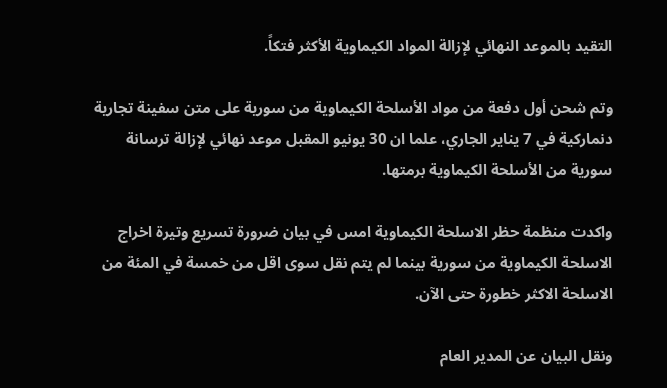التقيد بالموعد النهائي لإزالة المواد الكيماوية الأكثر فتكاً.

وتم شحن أول دفعة من مواد الأسلحة الكيماوية من سورية على متن سفينة تجارية دنماركية في 7 يناير الجاري، علما ان 30 يونيو المقبل موعد نهائي لإزالة ترسانة سورية من الأسلحة الكيماوية برمتها.

واكدت منظمة حظر الاسلحة الكيماوية امس في بيان ضرورة تسريع وتيرة اخراج الاسلحة الكيماوية من سورية بينما لم يتم نقل سوى اقل من خمسة في المئة من الاسلحة الاكثر خطورة حتى الآن.

ونقل البيان عن المدير العام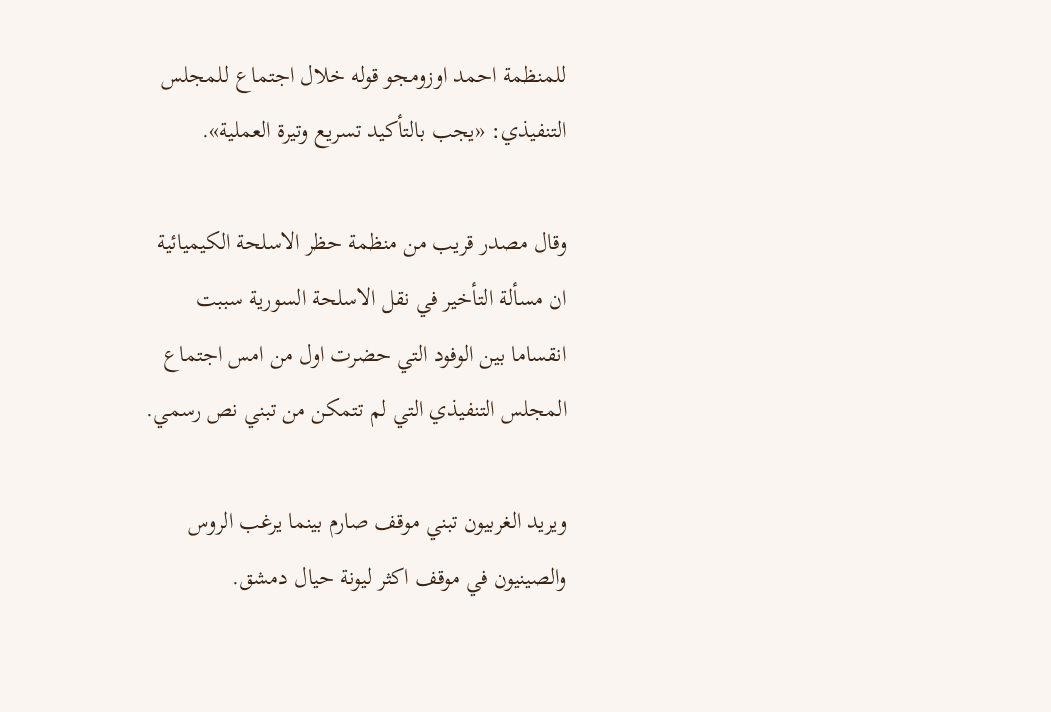للمنظمة احمد اوزومجو قوله خلال اجتماع للمجلس التنفيذي: «يجب بالتأكيد تسريع وتيرة العملية».

وقال مصدر قريب من منظمة حظر الاسلحة الكيميائية ان مسألة التأخير في نقل الاسلحة السورية سببت انقساما بين الوفود التي حضرت اول من امس اجتماع المجلس التنفيذي التي لم تتمكن من تبني نص رسمي.

ويريد الغربيون تبني موقف صارم بينما يرغب الروس والصينيون في موقف اكثر ليونة حيال دمشق.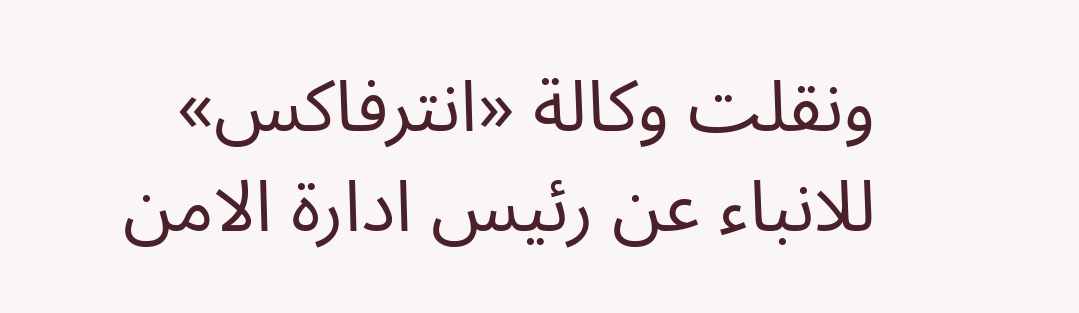ونقلت وكالة «انترفاكس» للانباء عن رئيس ادارة الامن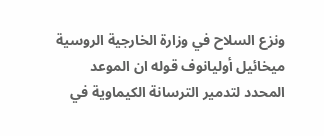ونزع السلاح في وزارة الخارجية الروسية ميخائيل أوليانوف قوله ان الموعد المحدد لتدمير الترسانة الكيماوية في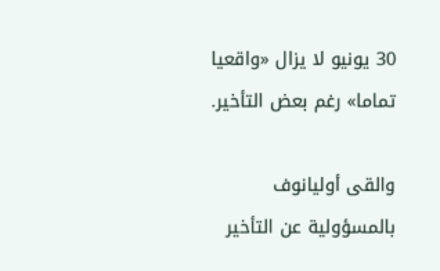30 يونيو لا يزال «واقعيا تماما» رغم بعض التأخير.

والقى أوليانوف بالمسؤولية عن التأخير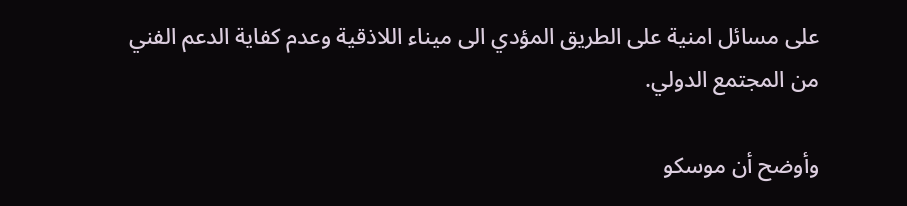على مسائل امنية على الطريق المؤدي الى ميناء اللاذقية وعدم كفاية الدعم الفني من المجتمع الدولي.

وأوضح أن موسكو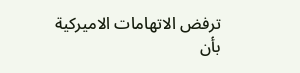ترفض الاتهامات الاميركية بأن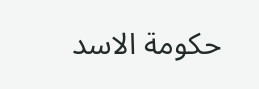حكومة الاسد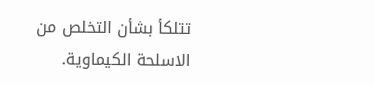تتلكأ بشأن التخلص من الاسلحة الكيماوية.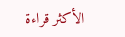الأكثر قراءة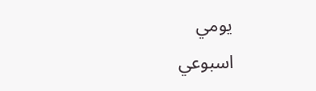يومي
اسبوعي